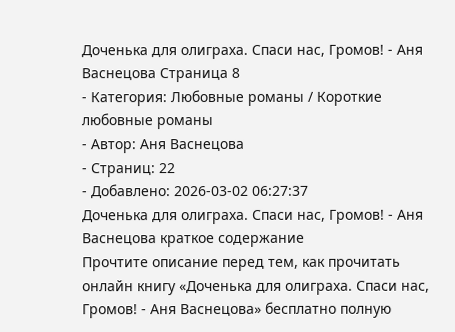Доченька для олиграха. Спаси нас, Громов! - Аня Васнецова Страница 8
- Категория: Любовные романы / Короткие любовные романы
- Автор: Аня Васнецова
- Страниц: 22
- Добавлено: 2026-03-02 06:27:37
Доченька для олиграха. Спаси нас, Громов! - Аня Васнецова краткое содержание
Прочтите описание перед тем, как прочитать онлайн книгу «Доченька для олиграха. Спаси нас, Громов! - Аня Васнецова» бесплатно полную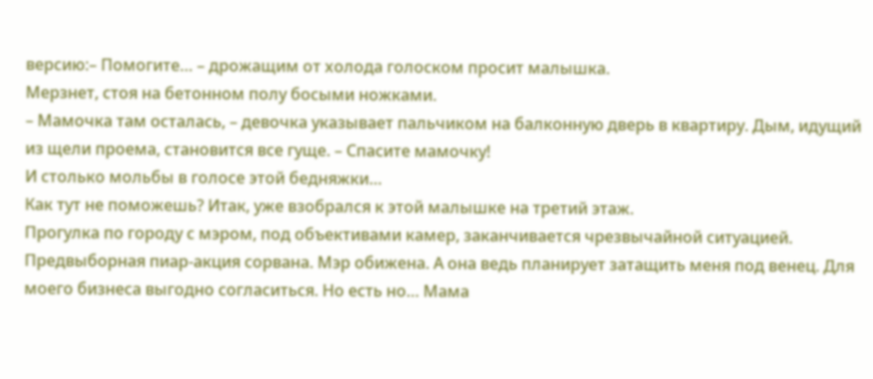версию:– Помогите… – дрожащим от холода голоском просит малышка.
Мерзнет, стоя на бетонном полу босыми ножками.
– Мамочка там осталась, – девочка указывает пальчиком на балконную дверь в квартиру. Дым, идущий из щели проема, становится все гуще. – Спасите мамочку!
И столько мольбы в голосе этой бедняжки…
Как тут не поможешь? Итак, уже взобрался к этой малышке на третий этаж.
Прогулка по городу с мэром, под объективами камер, заканчивается чрезвычайной ситуацией. Предвыборная пиар-акция сорвана. Мэр обижена. А она ведь планирует затащить меня под венец. Для моего бизнеса выгодно согласиться. Но есть но… Мама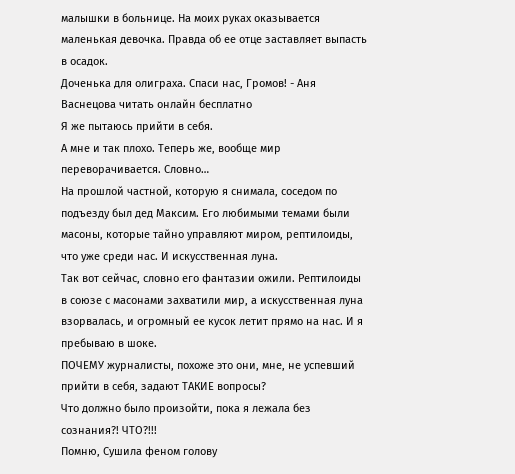малышки в больнице. На моих руках оказывается маленькая девочка. Правда об ее отце заставляет выпасть в осадок.
Доченька для олиграха. Спаси нас, Громов! - Аня Васнецова читать онлайн бесплатно
Я же пытаюсь прийти в себя.
А мне и так плохо. Теперь же, вообще мир переворачивается. Словно…
На прошлой частной, которую я снимала, соседом по подъезду был дед Максим. Его любимыми темами были масоны, которые тайно управляют миром, рептилоиды, что уже среди нас. И искусственная луна.
Так вот сейчас, словно его фантазии ожили. Рептилоиды в союзе с масонами захватили мир, а искусственная луна взорвалась, и огромный ее кусок летит прямо на нас. И я пребываю в шоке.
ПОЧЕМУ журналисты, похоже это они, мне, не успевший прийти в себя, задают ТАКИЕ вопросы?
Что должно было произойти, пока я лежала без сознания?! ЧТО?!!!
Помню, Сушила феном голову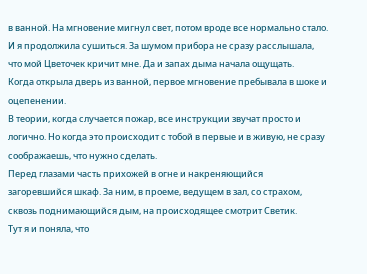в ванной. На мгновение мигнул свет, потом вроде все нормально стало. И я продолжила сушиться. За шумом прибора не сразу расслышала, что мой Цветочек кричит мне. Да и запах дыма начала ощущать.
Когда открыла дверь из ванной, первое мгновение пребывала в шоке и оцепенении.
В теории, когда случается пожар, все инструкции звучат просто и логично. Но когда это происходит с тобой в первые и в живую, не сразу соображаешь, что нужно сделать.
Перед глазами часть прихожей в огне и накреняющийся загоревшийся шкаф. За ним, в проеме, ведущем в зал, со страхом, сквозь поднимающийся дым, на происходящее смотрит Светик.
Тут я и поняла, что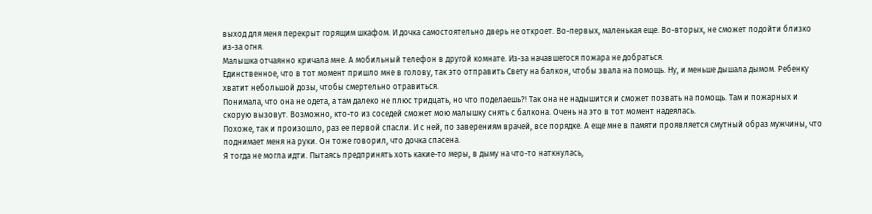выход для меня перекрыт горящим шкафом. И дочка самостоятельно дверь не откроет. Во-первых, маленькая еще. Во-вторых, не сможет подойти близко из-за огня.
Малышка отчаянно кричала мне. А мобильный телефон в другой комнате. Из-за начавшегося пожара не добраться.
Единственное, что в тот момент пришло мне в голову, так это отправить Свету на балкон, чтобы звала на помощь. Ну, и меньше дышала дымом. Ребенку хватит небольшой дозы, чтобы смертельно отравиться.
Понимала, что она не одета, а там далеко не плюс тридцать, но что поделаешь?! Так она не надышится и сможет позвать на помощь. Там и пожарных и скорую вызовут. Возможно, кто-то из соседей сможет мою малышку снять с балкона. Очень на это в тот момент надеялась.
Похоже, так и произошло, раз ее первой спасли. И с ней, по заверениям врачей, все порядке. А еще мне в памяти проявляется смутный образ мужчины, что поднимает меня на руки. Он тоже говорил, что дочка спасена.
Я тогда не могла идти. Пытаясь предпринять хоть какие-то меры, в дыму на что-то наткнулась,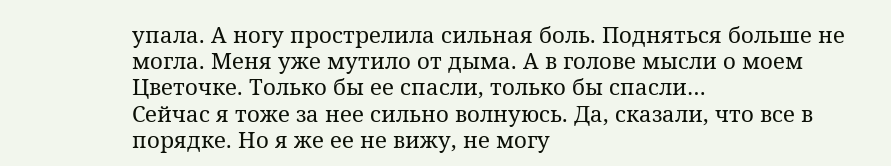упала. А ногу прострелила сильная боль. Подняться больше не могла. Меня уже мутило от дыма. А в голове мысли о моем Цветочке. Только бы ее спасли, только бы спасли…
Сейчас я тоже за нее сильно волнуюсь. Да, сказали, что все в порядке. Но я же ее не вижу, не могу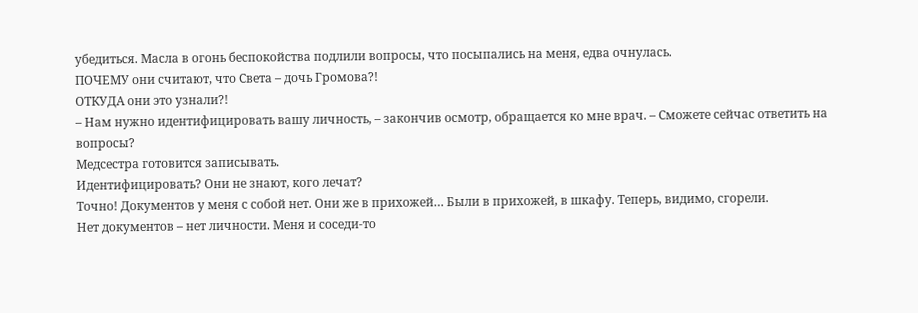убедиться. Масла в огонь беспокойства подлили вопросы, что посыпались на меня, едва очнулась.
ПОЧЕМУ они считают, что Света – дочь Громова?!
ОТКУДА они это узнали?!
– Нам нужно идентифицировать вашу личность, – закончив осмотр, обращается ко мне врач. – Сможете сейчас ответить на вопросы?
Медсестра готовится записывать.
Идентифицировать? Они не знают, кого лечат?
Точно! Документов у меня с собой нет. Они же в прихожей… Были в прихожей, в шкафу. Теперь, видимо, сгорели.
Нет документов – нет личности. Меня и соседи-то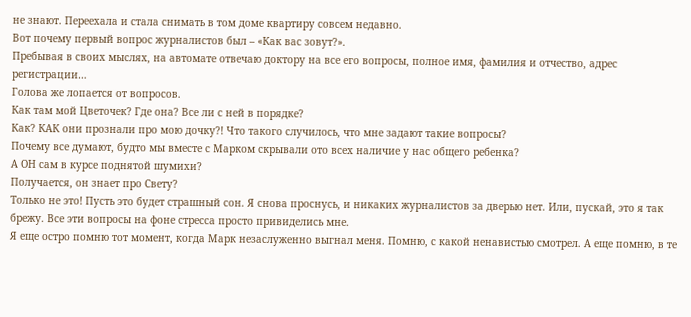не знают. Переехала и стала снимать в том доме квартиру совсем недавно.
Вот почему первый вопрос журналистов был – «Как вас зовут?».
Пребывая в своих мыслях, на автомате отвечаю доктору на все его вопросы, полное имя, фамилия и отчество, адрес регистрации…
Голова же лопается от вопросов.
Как там мой Цветочек? Где она? Все ли с ней в порядке?
Как? КАК они прознали про мою дочку?! Что такого случилось, что мне задают такие вопросы?
Почему все думают, будто мы вместе с Марком скрывали ото всех наличие у нас общего ребенка?
А ОН сам в курсе поднятой шумихи?
Получается, он знает про Свету?
Только не это! Пусть это будет страшный сон. Я снова проснусь, и никаких журналистов за дверью нет. Или, пускай, это я так брежу. Все эти вопросы на фоне стресса просто привиделись мне.
Я еще остро помню тот момент, когда Марк незаслуженно выгнал меня. Помню, с какой ненавистью смотрел. А еще помню, в те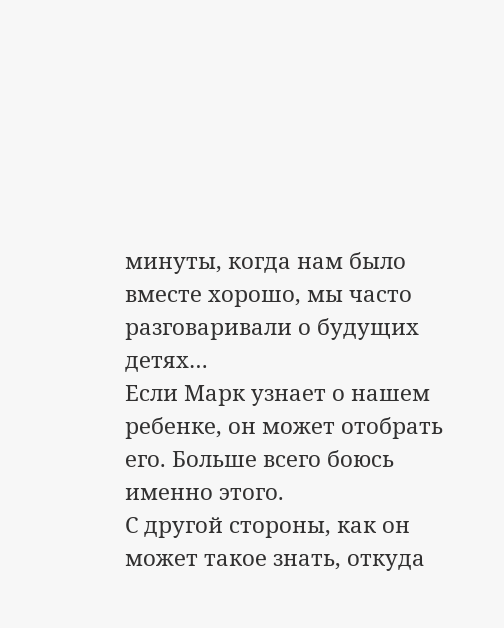минуты, когда нам было вместе хорошо, мы часто разговаривали о будущих детях…
Если Марк узнает о нашем ребенке, он может отобрать его. Больше всего боюсь именно этого.
С другой стороны, как он может такое знать, откуда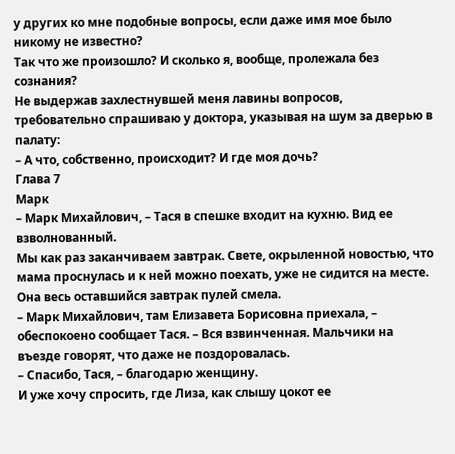у других ко мне подобные вопросы, если даже имя мое было никому не известно?
Так что же произошло? И сколько я, вообще, пролежала без сознания?
Не выдержав захлестнувшей меня лавины вопросов, требовательно спрашиваю у доктора, указывая на шум за дверью в палату:
– А что, собственно, происходит? И где моя дочь?
Глава 7
Марк
– Марк Михайлович, – Тася в спешке входит на кухню. Вид ее взволнованный.
Мы как раз заканчиваем завтрак. Свете, окрыленной новостью, что мама проснулась и к ней можно поехать, уже не сидится на месте. Она весь оставшийся завтрак пулей смела.
– Марк Михайлович, там Елизавета Борисовна приехала, – обеспокоено сообщает Тася. – Вся взвинченная. Мальчики на въезде говорят, что даже не поздоровалась.
– Спасибо, Тася, – благодарю женщину.
И уже хочу спросить, где Лиза, как слышу цокот ее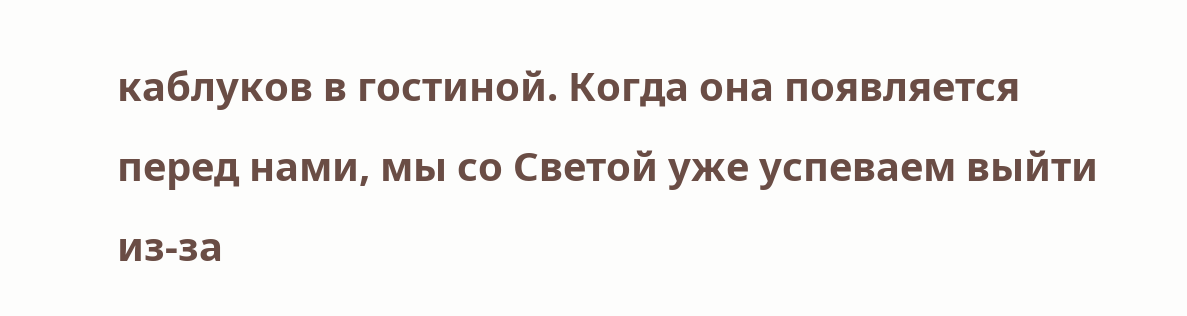каблуков в гостиной. Когда она появляется перед нами, мы со Светой уже успеваем выйти из-за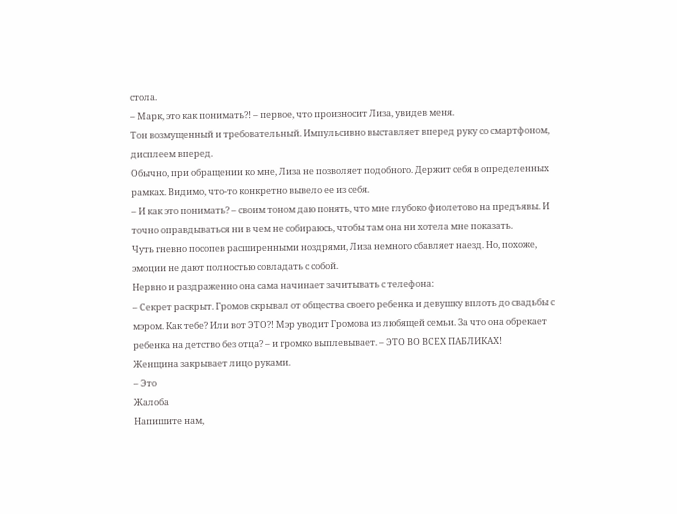стола.
– Марк, это как понимать?! – первое, что произносит Лиза, увидев меня.
Тон возмущенный и требовательный. Импульсивно выставляет вперед руку со смартфоном, дисплеем вперед.
Обычно, при обращении ко мне, Лиза не позволяет подобного. Держит себя в определенных рамках. Видимо, что-то конкретно вывело ее из себя.
– И как это понимать? – своим тоном даю понять, что мне глубоко фиолетово на предъявы. И точно оправдываться ни в чем не собираюсь, чтобы там она ни хотела мне показать.
Чуть гневно посопев расширенными ноздрями, Лиза немного сбавляет наезд. Но, похоже, эмоции не дают полностью совладать с собой.
Нервно и раздраженно она сама начинает зачитывать с телефона:
– Секрет раскрыт. Громов скрывал от общества своего ребенка и девушку вплоть до свадьбы с мэром. Как тебе? Или вот ЭТО?! Мэр уводит Громова из любящей семьи. За что она обрекает ребенка на детство без отца? – и громко выплевывает. – ЭТО ВО ВСЕХ ПАБЛИКАХ!
Женщина закрывает лицо руками.
– Это
Жалоба
Напишите нам,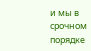и мы в срочном порядке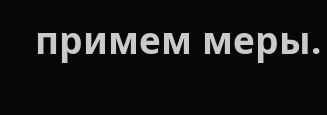примем меры.